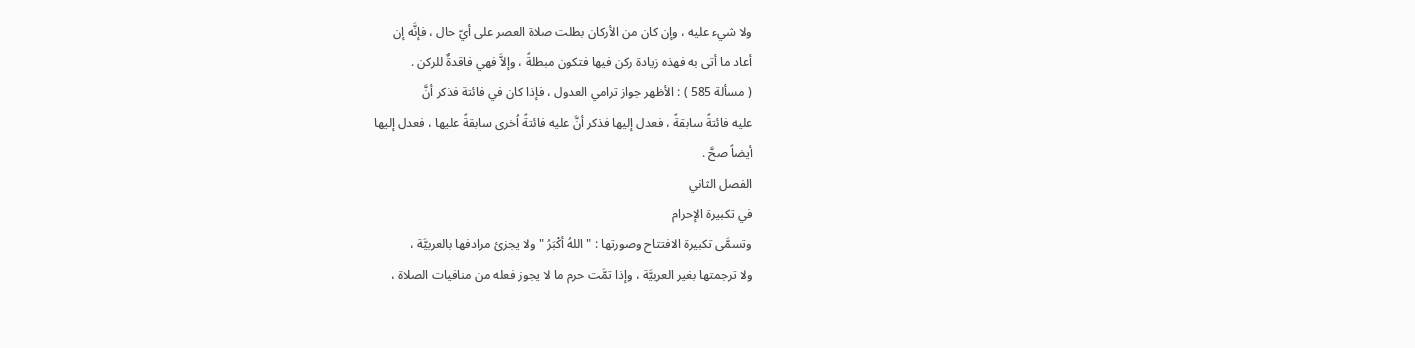ولا شيء عليه ، وإن كان من الأركان بطلت صلاة العصر على أيّ حال ، فإنَّه إن
أعاد ما أتى به فهذه زيادة ركن فيها فتكون مبطلةً ، وإلاَّ فهي فاقدةٌ للركن .
( مسألة 585 ) : الأظهر جواز ترامي العدول ، فإذا كان في فائتة فذكر أنَّ
عليه فائتةً سابقةً ، فعدل إليها فذكر أنَّ عليه فائتةً اُخرى سابقةً عليها ، فعدل إليها
أيضاً صحَّ .
الفصل الثاني
في تكبيرة الإحرام
وتسمَّى تكبيرة الافتتاح وصورتها : " اللهُ أكْبَرُ " ولا يجزئ مرادفها بالعربيَّة ،
ولا ترجمتها بغير العربيَّة ، وإذا تمَّت حرم ما لا يجوز فعله من منافيات الصلاة ،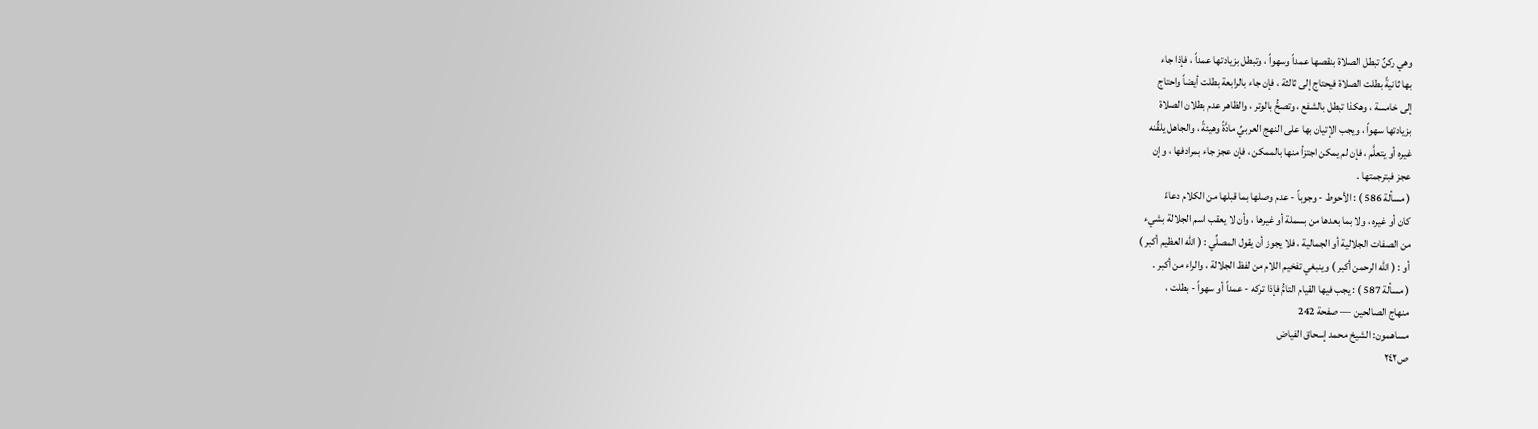وهي ركنٌ تبطل الصلاة بنقصها عمداً وسهواً ، وتبطل بزيادتها عمداً ، فإذا جاء
بها ثانيةً بطلت الصلاة فيحتاج إلى ثالثة ، فإن جاء بالرابعة بطلت أيضاً واحتاج
إلى خامسة ، وهكذا تبطل بالشفع ، وتصحُّ بالوتر ، والظاهر عدم بطلان الصلاة
بزيادتها سهواً ، ويجب الإتيان بها على النهج العربيِّ مادَّةً وهيئةً ، والجاهل يلقِّنه
غيره أو يتعلَّم ، فإن لم يمكن اجتزأ منها بالممكن ، فإن عجز جاء بمرادفها ، وإن
عجز فبترجمتها .
( مسألة 586 ) : الأحوط - وجوباً - عدم وصلها بما قبلها من الكلام دعاءً
كان أو غيره ، ولا بما بعدها من بسملة أو غيرها ، وأن لا يعقب اسم الجلالة بشيء
من الصفات الجلالية أو الجمالية ، فلا يجوز أن يقول المصلِّي : ( الله العظيم أكبر )
أو : ( الله الرحمن أكبر ) وينبغي تفخيم اللام من لفظ الجلالة ، والراء من أكبر .
( مسألة 587 ) : يجب فيها القيام التامُّ فإذا تركه - عمداً أو سهواً - بطلت ،
منهاج الصالحين — صفحة 242
مساهمون: الشيخ محمد إسحاق الفياض
ص٢٤٢